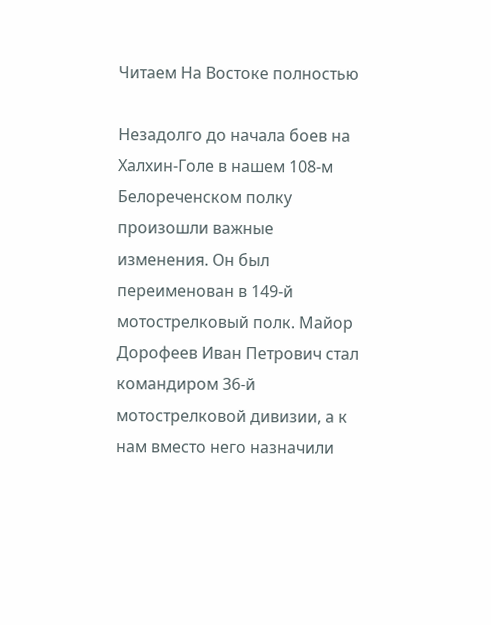Читаем На Востоке полностью

Незадолго до начала боев на Халхин-Голе в нашем 108-м Белореченском полку произошли важные изменения. Он был переименован в 149-й мотострелковый полк. Майор Дорофеев Иван Петрович стал командиром 36-й мотострелковой дивизии, а к нам вместо него назначили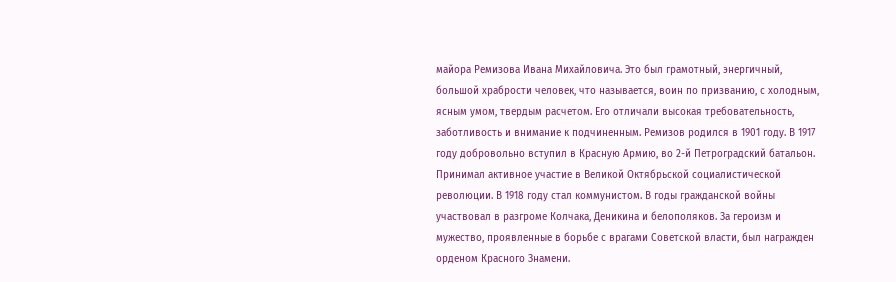майора Ремизова Ивана Михайловича. Это был грамотный, энергичный, большой храбрости человек, что называется, воин по призванию, с холодным, ясным умом, твердым расчетом. Его отличали высокая требовательность, заботливость и внимание к подчиненным. Ремизов родился в 1901 году. В 1917 году добровольно вступил в Красную Армию, во 2-й Петроградский батальон. Принимал активное участие в Великой Октябрьской социалистической революции. В 1918 году стал коммунистом. В годы гражданской войны участвовал в разгроме Колчака, Деникина и белополяков. За героизм и мужество, проявленные в борьбе с врагами Советской власти, был награжден орденом Красного Знамени.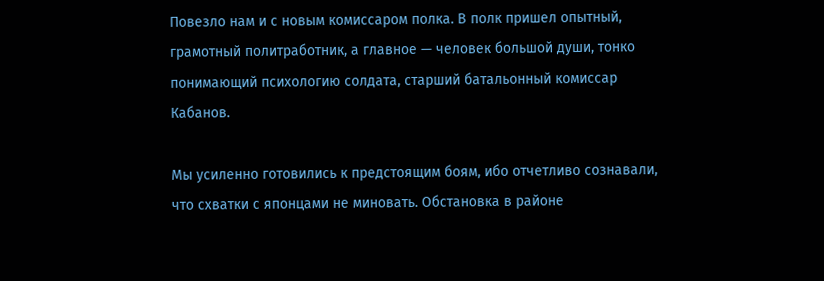Повезло нам и с новым комиссаром полка. В полк пришел опытный, грамотный политработник, а главное — человек большой души, тонко понимающий психологию солдата, старший батальонный комиссар Кабанов.

Мы усиленно готовились к предстоящим боям, ибо отчетливо сознавали, что схватки с японцами не миновать. Обстановка в районе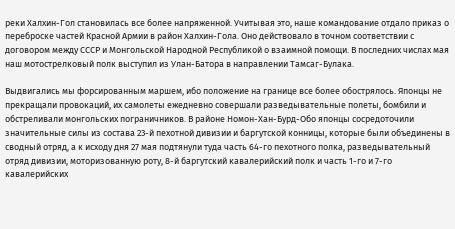реки Халхин-Гол становилась все более напряженной. Учитывая это, наше командование отдало приказ о переброске частей Красной Армии в район Халхин-Гола. Оно действовало в точном соответствии с договором между СССР и Монгольской Народной Республикой о взаимной помощи. В последних числах мая наш мотострелковый полк выступил из Улан-Батора в направлении Тамсаг-Булака.

Выдвигались мы форсированным маршем, ибо положение на границе все более обострялось. Японцы не прекращали провокаций, их самолеты ежедневно совершали разведывательные полеты, бомбили и обстреливали монгольских пограничников. В районе Номон-Хан-Бурд-Обо японцы сосредоточили значительные силы из состава 23-й пехотной дивизии и баргутской конницы, которые были объединены в сводный отряд, а к исходу дня 27 мая подтянули туда часть 64-го пехотного полка, разведывательный отряд дивизии, моторизованную роту, 8-й баргутский кавалерийский полк и часть 1-го и 7-го кавалерийских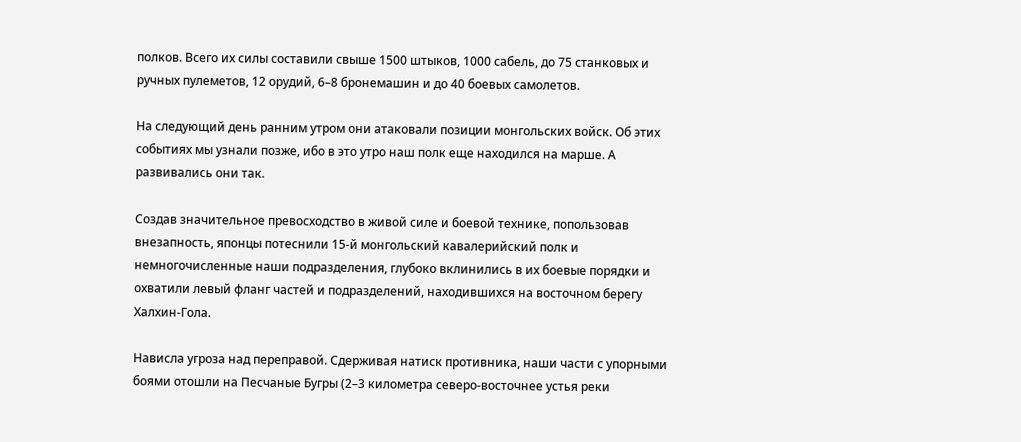полков. Всего их силы составили свыше 1500 штыков, 1000 сабель, до 75 станковых и ручных пулеметов, 12 орудий, 6–8 бронемашин и до 40 боевых самолетов.

На следующий день ранним утром они атаковали позиции монгольских войск. Об этих событиях мы узнали позже, ибо в это утро наш полк еще находился на марше. А развивались они так.

Создав значительное превосходство в живой силе и боевой технике, попользовав внезапность, японцы потеснили 15-й монгольский кавалерийский полк и немногочисленные наши подразделения, глубоко вклинились в их боевые порядки и охватили левый фланг частей и подразделений, находившихся на восточном берегу Халхин-Гола.

Нависла угроза над переправой. Сдерживая натиск противника, наши части с упорными боями отошли на Песчаные Бугры (2–3 километра северо-восточнее устья реки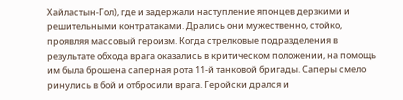Хайластын-Гол), где и задержали наступление японцев дерзкими и решительными контратаками. Дрались они мужественно, стойко, проявляя массовый героизм. Когда стрелковые подразделения в результате обхода врага оказались в критическом положении, на помощь им была брошена саперная рота 11-й танковой бригады. Саперы смело ринулись в бой и отбросили врага. Геройски дрался и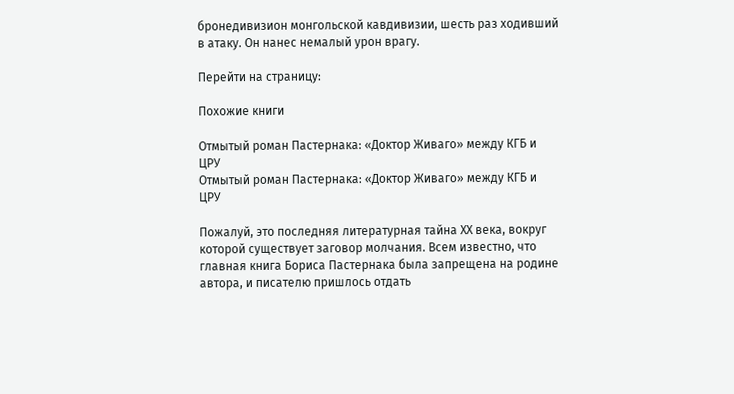бронедивизион монгольской кавдивизии, шесть раз ходивший в атаку. Он нанес немалый урон врагу.

Перейти на страницу:

Похожие книги

Отмытый роман Пастернака: «Доктор Живаго» между КГБ и ЦРУ
Отмытый роман Пастернака: «Доктор Живаго» между КГБ и ЦРУ

Пожалуй, это последняя литературная тайна ХХ века, вокруг которой существует заговор молчания. Всем известно, что главная книга Бориса Пастернака была запрещена на родине автора, и писателю пришлось отдать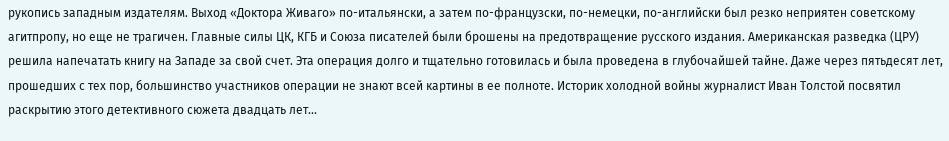рукопись западным издателям. Выход «Доктора Живаго» по-итальянски, а затем по-французски, по-немецки, по-английски был резко неприятен советскому агитпропу, но еще не трагичен. Главные силы ЦК, КГБ и Союза писателей были брошены на предотвращение русского издания. Американская разведка (ЦРУ) решила напечатать книгу на Западе за свой счет. Эта операция долго и тщательно готовилась и была проведена в глубочайшей тайне. Даже через пятьдесят лет, прошедших с тех пор, большинство участников операции не знают всей картины в ее полноте. Историк холодной войны журналист Иван Толстой посвятил раскрытию этого детективного сюжета двадцать лет...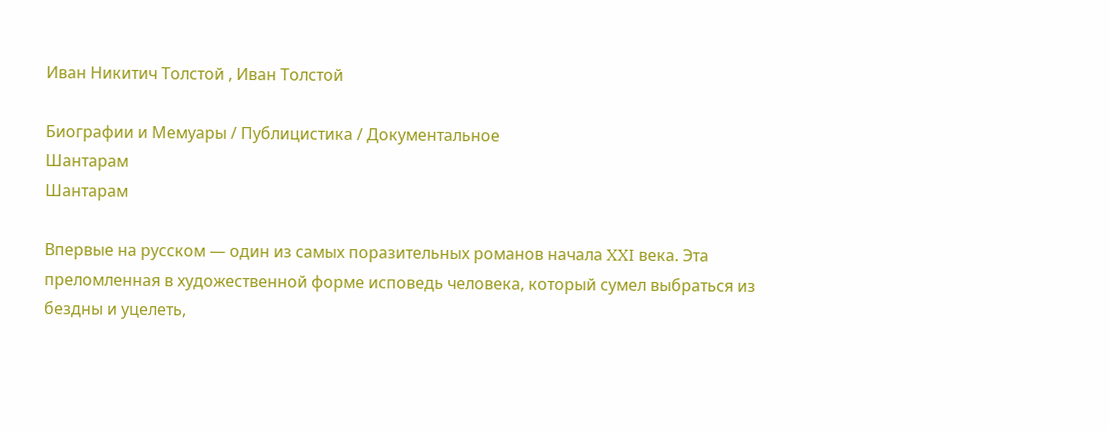Иван Никитич Толстой , Иван Толстой

Биографии и Мемуары / Публицистика / Документальное
Шантарам
Шантарам

Впервые на русском — один из самых поразительных романов начала XXI века. Эта преломленная в художественной форме исповедь человека, который сумел выбраться из бездны и уцелеть,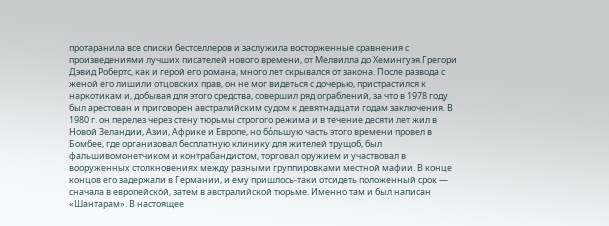протаранила все списки бестселлеров и заслужила восторженные сравнения с произведениями лучших писателей нового времени, от Мелвилла до Хемингуэя.Грегори Дэвид Робертс, как и герой его романа, много лет скрывался от закона. После развода с женой его лишили отцовских прав, он не мог видеться с дочерью, пристрастился к наркотикам и, добывая для этого средства, совершил ряд ограблений, за что в 1978 году был арестован и приговорен австралийским судом к девятнадцати годам заключения. В 1980 г. он перелез через стену тюрьмы строгого режима и в течение десяти лет жил в Новой Зеландии, Азии, Африке и Европе, но бόльшую часть этого времени провел в Бомбее, где организовал бесплатную клинику для жителей трущоб, был фальшивомонетчиком и контрабандистом, торговал оружием и участвовал в вооруженных столкновениях между разными группировками местной мафии. В конце концов его задержали в Германии, и ему пришлось-таки отсидеть положенный срок — сначала в европейской, затем в австралийской тюрьме. Именно там и был написан «Шантарам». В настоящее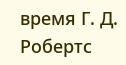время Г. Д. Робертс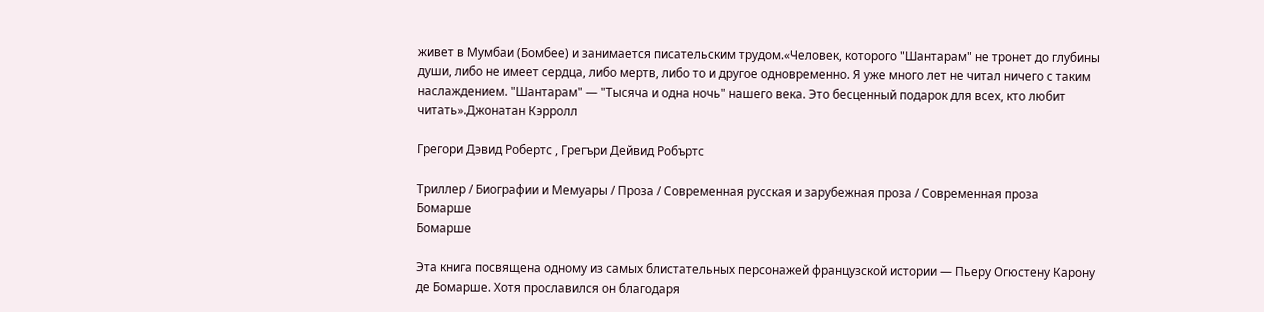живет в Мумбаи (Бомбее) и занимается писательским трудом.«Человек, которого "Шантарам" не тронет до глубины души, либо не имеет сердца, либо мертв, либо то и другое одновременно. Я уже много лет не читал ничего с таким наслаждением. "Шантарам" — "Тысяча и одна ночь" нашего века. Это бесценный подарок для всех, кто любит читать».Джонатан Кэрролл

Грегори Дэвид Робертс , Грегъри Дейвид Робъртс

Триллер / Биографии и Мемуары / Проза / Современная русская и зарубежная проза / Современная проза
Бомарше
Бомарше

Эта книга посвящена одному из самых блистательных персонажей французской истории — Пьеру Огюстену Карону де Бомарше. Хотя прославился он благодаря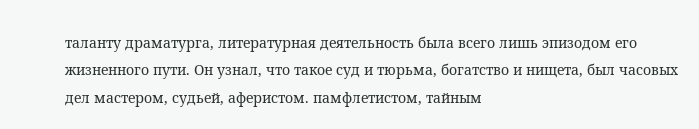таланту драматурга, литературная деятельность была всего лишь эпизодом его жизненного пути. Он узнал, что такое суд и тюрьма, богатство и нищета, был часовых дел мастером, судьей, аферистом. памфлетистом, тайным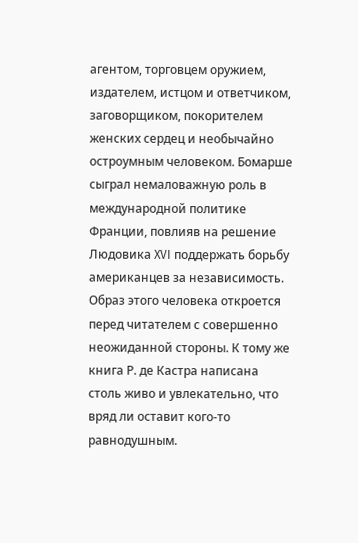агентом, торговцем оружием, издателем, истцом и ответчиком, заговорщиком, покорителем женских сердец и необычайно остроумным человеком. Бомарше сыграл немаловажную роль в международной политике Франции, повлияв на решение Людовика XVI поддержать борьбу американцев за независимость. Образ этого человека откроется перед читателем с совершенно неожиданной стороны. К тому же книга Р. де Кастра написана столь живо и увлекательно, что вряд ли оставит кого-то равнодушным.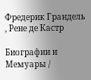Фредерик Грандель , Рене де Кастр

Биографии и Мемуары /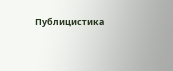Публицистика